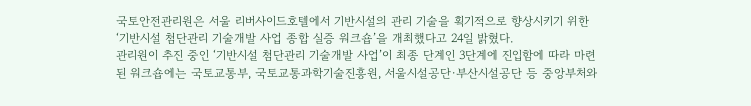국토안전관리원은 서울 리버사이드호텔에서 기반시설의 관리 기술을 획기적으로 향상시키기 위한 ‘기반시설 첨단관리 기술개발 사업 종합 실증 워크숍’을 개최했다고 24일 밝혔다.
관리원이 추진 중인 ‘기반시설 첨단관리 기술개발 사업’이 최종 단계인 3단계에 진입함에 따라 마련된 워크숍에는 국토교통부, 국토교통과학기술진흥원, 서울시설공단·부산시설공단 등 중앙부처와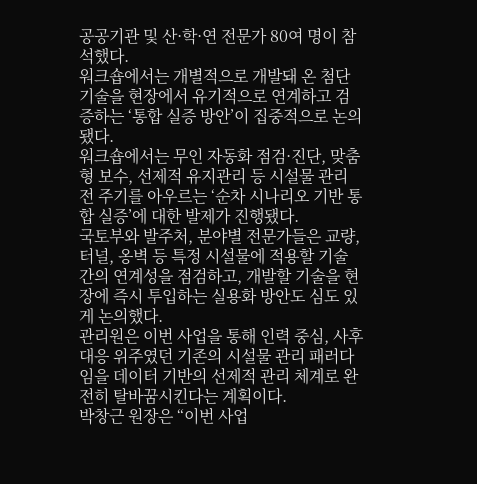공공기관 및 산·학·연 전문가 80여 명이 참석했다.
워크숍에서는 개별적으로 개발돼 온 첨단기술을 현장에서 유기적으로 연계하고 검증하는 ‘통합 실증 방안’이 집중적으로 논의됐다.
워크숍에서는 무인 자동화 점검·진단, 맞춤형 보수, 선제적 유지관리 등 시설물 관리 전 주기를 아우르는 ‘순차 시나리오 기반 통합 실증’에 대한 발제가 진행됐다.
국토부와 발주처, 분야별 전문가들은 교량, 터널, 옹벽 등 특정 시설물에 적용할 기술 간의 연계성을 점검하고, 개발할 기술을 현장에 즉시 투입하는 실용화 방안도 심도 있게 논의했다.
관리원은 이번 사업을 통해 인력 중심, 사후 대응 위주였던 기존의 시설물 관리 패러다임을 데이터 기반의 선제적 관리 체계로 완전히 탈바꿈시킨다는 계획이다.
박창근 원장은 “이번 사업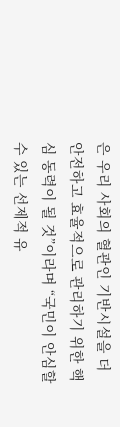은 우리 사회의 혈관인 기반시설을 더 안전하고 효율적으로 관리하기 위한 핵심 동력이 될 것”이라며 “국민이 안심할 수 있는 선제적 유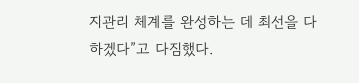지관리 체계를 완성하는 데 최선을 다하겠다”고 다짐했다.